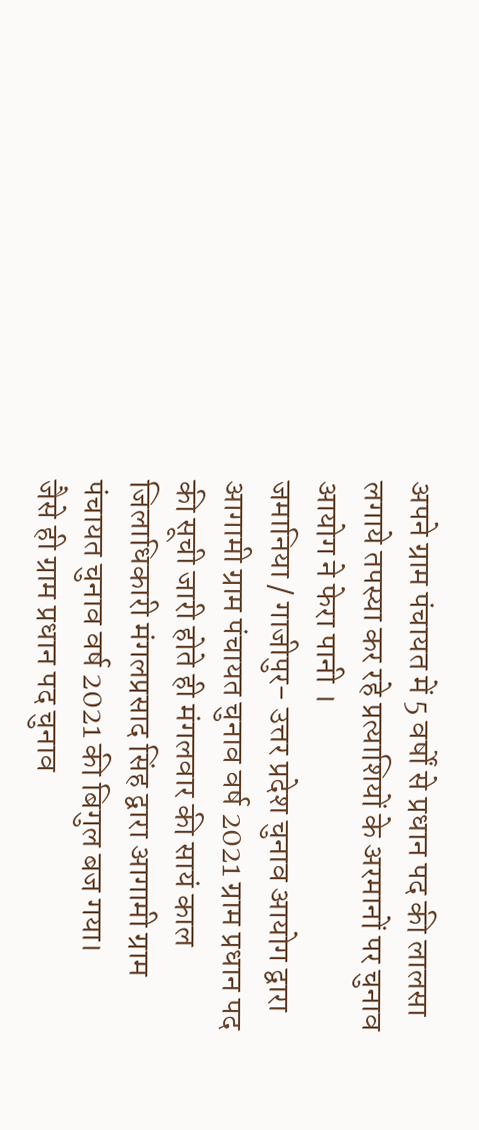अपने ग्राम पंचायत में 5 वर्षों से प्रधान पद की लालसा लगाये तपस्या कर रहे प्रत्याशियों के अरमानों पर चुनाव आयोग ने फेरा पानी ।
जमानिया / गाजीपुर- उत्तर प्रदेश चुनाव आयोग द्वारा आगामी ग्राम पंचायत चुनाव वर्ष 2021 ग्राम प्रधान पद की सूची जारी होते ही मंगलवार की सायं काल जिलाधिकारी मंगलप्रसाद सिंह द्वारा आगामी ग्राम पंचायत चुनाव वर्ष 2021 की बिगुल बज गया।
जैसे ही ग्राम प्रधान पद चुनाव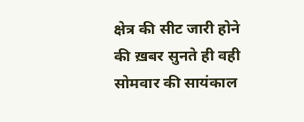क्षेत्र की सीट जारी होने की ख़बर सुनते ही वही सोमवार की सायंकाल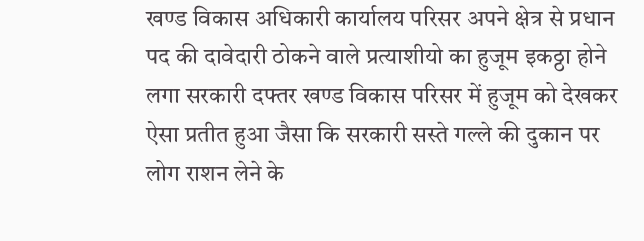खण्ड विकास अधिकारी कार्यालय परिसर अपने क्षेत्र से प्रधान पद की दावेदारी ठोकने वाले प्रत्याशीयो का हुजूम इकठ्ठा होने लगा सरकारी दफ्तर खण्ड विकास परिसर में हुजूम को देखकर ऐसा प्रतीत हुआ जैसा कि सरकारी सस्ते गल्ले की दुकान पर लोग राशन लेने के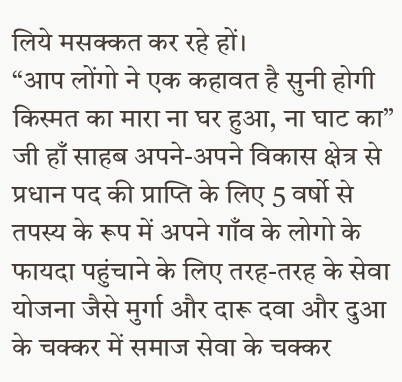लिये मसक्कत कर रहे हों।
“आप लोंगो ने एक कहावत है सुनी होगी किस्मत का मारा ना घर हुआ, ना घाट का” जी हाँ साहब अपने-अपने विकास क्षेत्र से प्रधान पद की प्राप्ति के लिए 5 वर्षो से तपस्य के रूप में अपने गाँव के लोगो के फायदा पहुंचाने के लिए तरह-तरह के सेवा योजना जैसे मुर्गा और दारू दवा और दुआ के चक्कर में समाज सेवा के चक्कर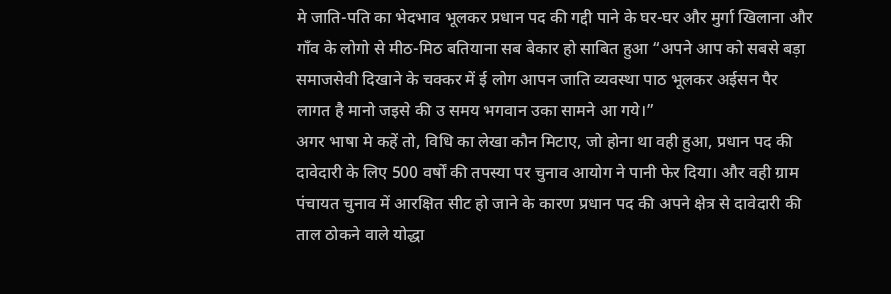मे जाति-पति का भेदभाव भूलकर प्रधान पद की गद्दी पाने के घर-घर और मुर्गा खिलाना और गाँव के लोगो से मीठ-मिठ बतियाना सब बेकार हो साबित हुआ “अपने आप को सबसे बड़ा समाजसेवी दिखाने के चक्कर में ई लोग आपन जाति व्यवस्था पाठ भूलकर अईसन पैर लागत है मानो जइसे की उ समय भगवान उका सामने आ गये।”
अगर भाषा मे कहें तो, विधि का लेखा कौन मिटाए, जो होना था वही हुआ, प्रधान पद की दावेदारी के लिए 500 वर्षों की तपस्या पर चुनाव आयोग ने पानी फेर दिया। और वही ग्राम पंचायत चुनाव में आरक्षित सीट हो जाने के कारण प्रधान पद की अपने क्षेत्र से दावेदारी की ताल ठोकने वाले योद्धा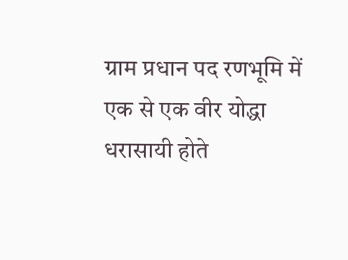ग्राम प्रधान पद रणभूमि में एक से एक वीर योद्धा धरासायी होते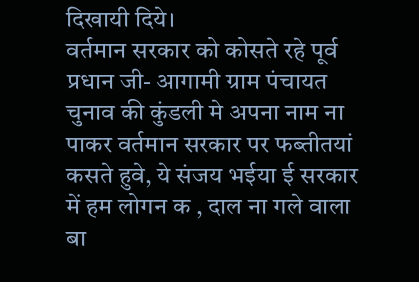दिखायी दिये।
वर्तमान सरकार को कोसते रहे पूर्व प्रधान जी- आगामी ग्राम पंचायत चुनाव की कुंडली मे अपना नाम ना पाकर वर्तमान सरकार पर फब्तीतयां कसते हुवे, ये संजय भईया ई सरकार में हम लोगन क , दाल ना गले वाला बा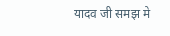यादव जी समझ मे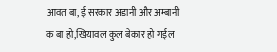आवत बा, ई सरकार अडानी और अम्बानी क बा हो,खियावल कुल बेकार हो गईल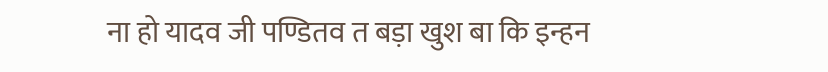ना हो यादव जी पण्डितव त बड़ा खुश बा कि इन्हन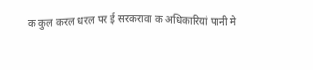क कुल करल धरल पर ई सरकरावा क अधिकारियां पानी मे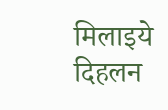मिलाइये दिहलन